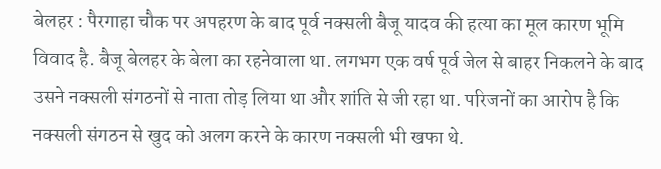बेलहर : पैरगाहा चौक पर अपहरण के बाद पूर्व नक्सली बैजू यादव की हत्या का मूल कारण भूमि विवाद है. बैजू बेलहर के बेला का रहनेवाला था. लगभग एक वर्ष पूर्व जेल से बाहर निकलने के बाद उसने नक्सली संगठनों से नाता तोड़ लिया था और शांति से जी रहा था. परिजनों का आरोप है कि नक्सली संगठन से खुद को अलग करने के कारण नक्सली भी खफा थे.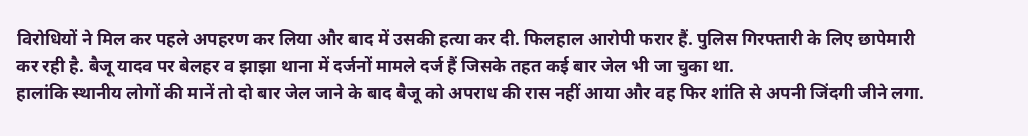विरोधियों ने मिल कर पहले अपहरण कर लिया और बाद में उसकी हत्या कर दी. फिलहाल आरोपी फरार हैं. पुलिस गिरफ्तारी के लिए छापेमारी कर रही है. बैजू यादव पर बेलहर व झाझा थाना में दर्जनों मामले दर्ज हैं जिसके तहत कई बार जेल भी जा चुका था.
हालांकि स्थानीय लोगों की मानें तो दो बार जेल जाने के बाद बैजू को अपराध की रास नहीं आया और वह फिर शांति से अपनी जिंदगी जीने लगा.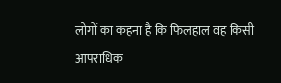लोगों का कहना है कि फिलहाल वह किसी आपराधिक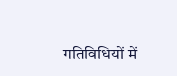गतिविधियों में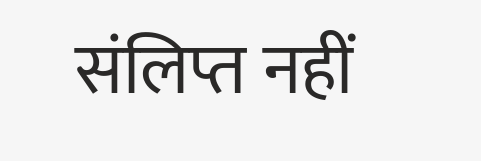संलिप्त नहीं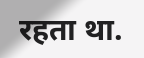रहता था.